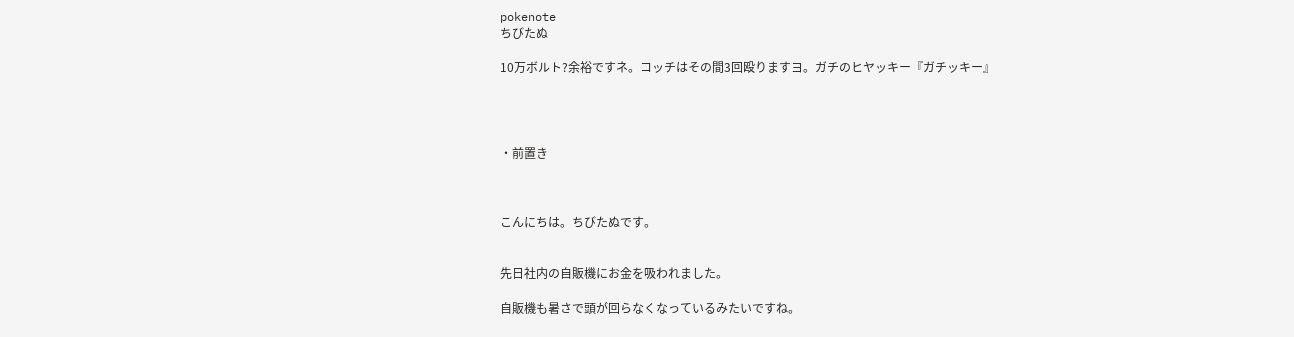pokenote
ちびたぬ

10万ボルト?余裕ですネ。コッチはその間3回殴りますヨ。ガチのヒヤッキー『ガチッキー』




・前置き



こんにちは。ちびたぬです。


先日社内の自販機にお金を吸われました。

自販機も暑さで頭が回らなくなっているみたいですね。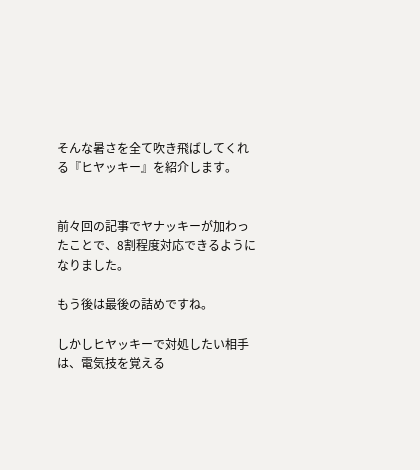そんな暑さを全て吹き飛ばしてくれる『ヒヤッキー』を紹介します。


前々回の記事でヤナッキーが加わったことで、8割程度対応できるようになりました。

もう後は最後の詰めですね。

しかしヒヤッキーで対処したい相手は、電気技を覚える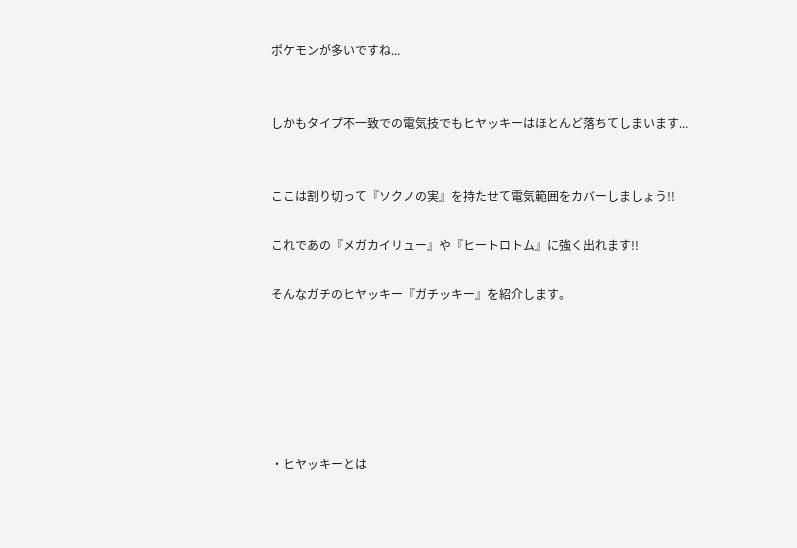ポケモンが多いですね...


しかもタイプ不一致での電気技でもヒヤッキーはほとんど落ちてしまいます...


ここは割り切って『ソクノの実』を持たせて電気範囲をカバーしましょう!!

これであの『メガカイリュー』や『ヒートロトム』に強く出れます!!

そんなガチのヒヤッキー『ガチッキー』を紹介します。






・ヒヤッキーとは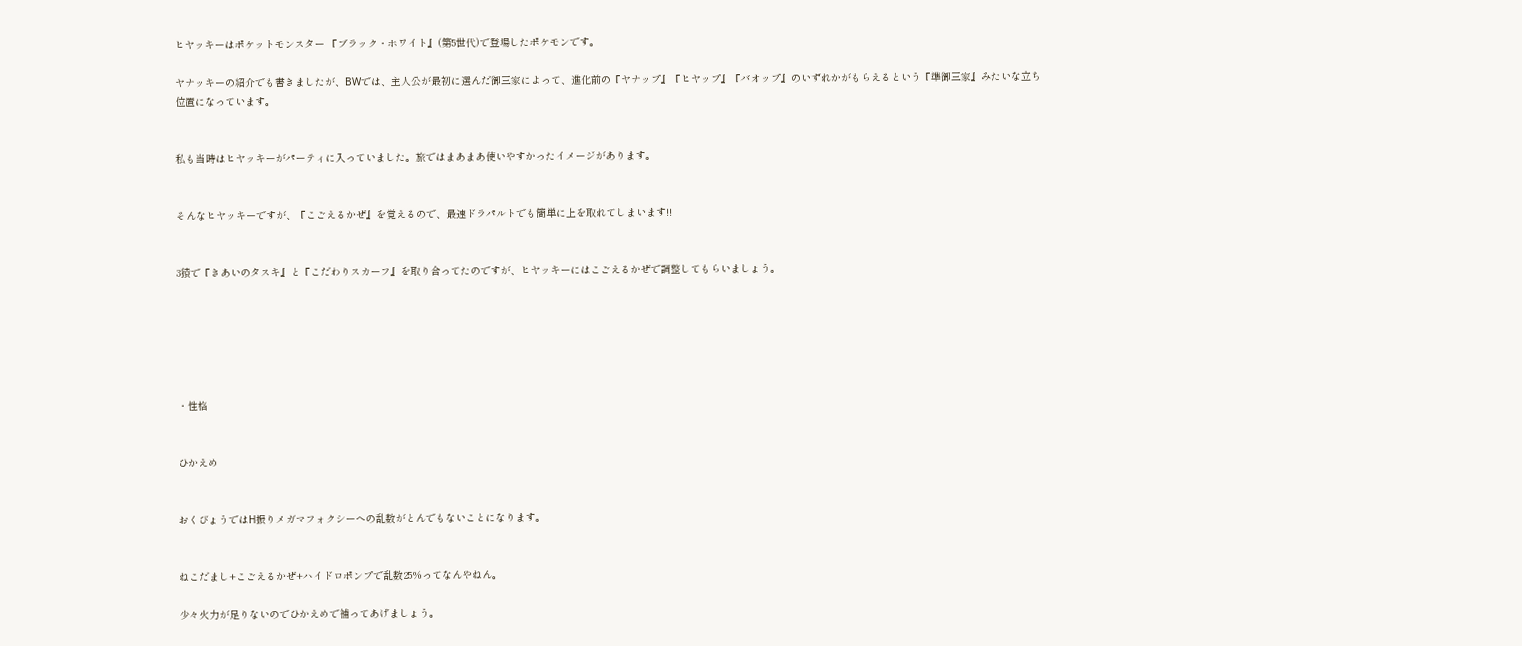ヒヤッキーはポケットモンスター 『ブラック・ホワイト』(第5世代)で登場したポケモンです。

ヤナッキーの紹介でも書きましたが、BWでは、主人公が最初に選んだ御三家によって、進化前の『ヤナップ』『ヒヤップ』『バオップ』のいずれかがもらえるという『準御三家』みたいな立ち位置になっています。


私も当時はヒヤッキーがパーティに入っていました。旅ではまあまあ使いやすかったイメージがあります。


そんなヒヤッキーですが、『こごえるかぜ』を覚えるので、最速ドラパルトでも簡単に上を取れてしまいます!!


3猿で『きあいのタスキ』と『こだわりスカーフ』を取り合ってたのですが、ヒヤッキーにはこごえるかぜで調整してもらいましょう。






・性格


ひかえめ


おくびょうではH振りメガマフォクシーへの乱数がとんでもないことになります。


ねこだまし+こごえるかぜ+ハイドロポンプで乱数25%ってなんやねん。

少々火力が足りないのでひかえめで補ってあげましょう。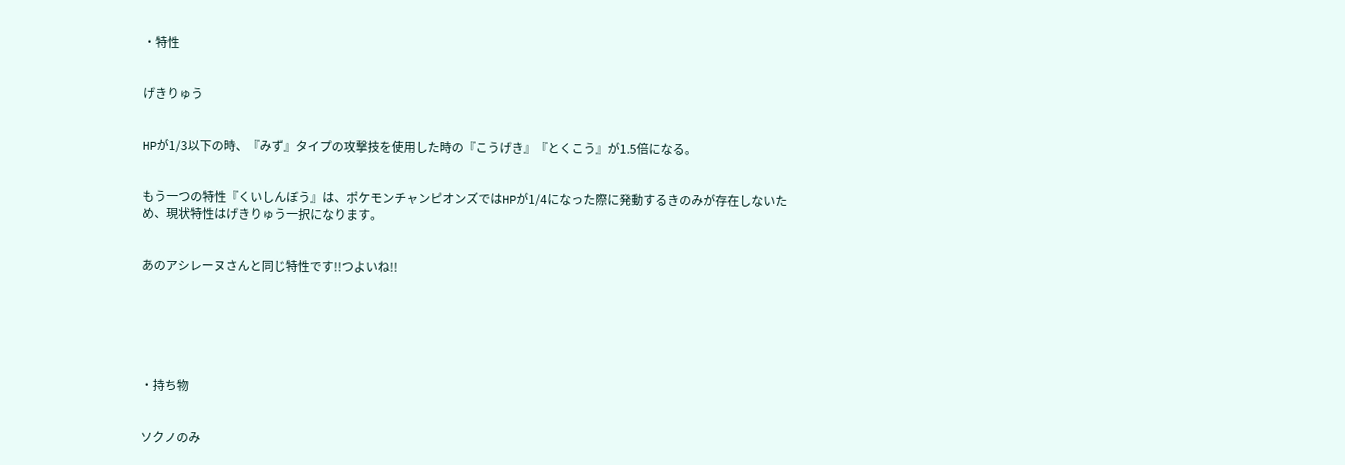・特性


げきりゅう


HPが1/3以下の時、『みず』タイプの攻撃技を使用した時の『こうげき』『とくこう』が1.5倍になる。


もう一つの特性『くいしんぼう』は、ポケモンチャンピオンズではHPが1/4になった際に発動するきのみが存在しないため、現状特性はげきりゅう一択になります。


あのアシレーヌさんと同じ特性です!!つよいね!!






・持ち物


ソクノのみ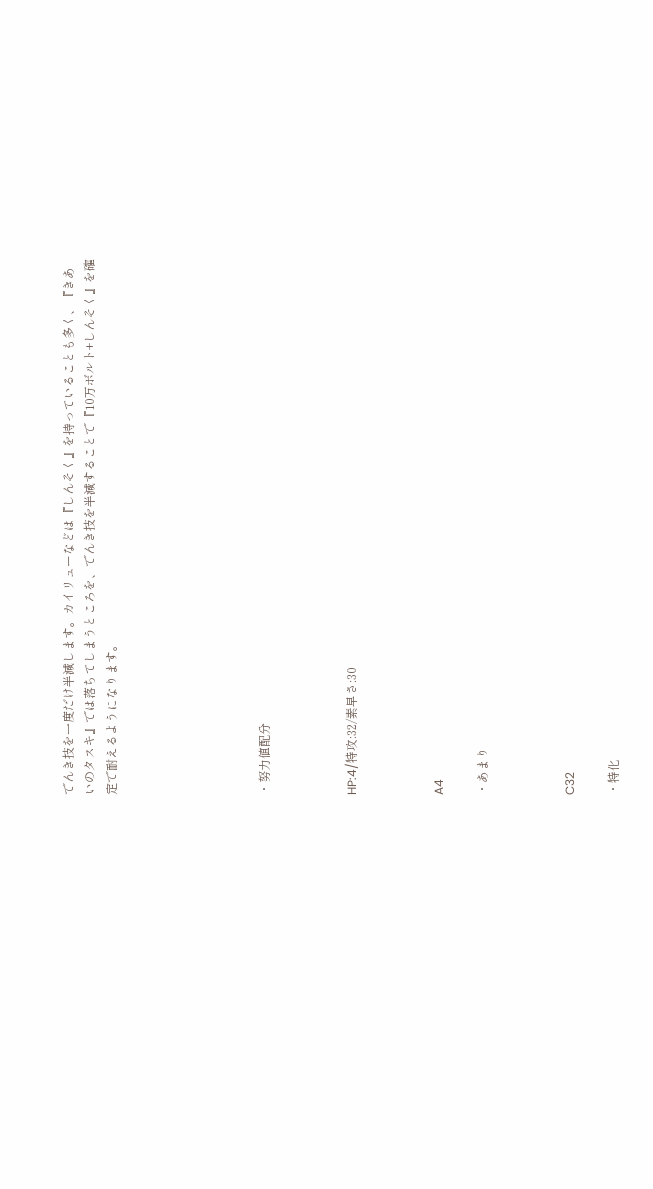でんき技を一度だけ半減します。カイリューなどは『しんそく』を持っていることも多く、『きあいのタスキ』では落ちてしまうところを、でんき技を半減することで『10万ボルト+しんそく』を確定で耐えるようになります。






・努力値配分



HP:4/特攻:32/素早さ:30



A4

・あまり



C32

・特化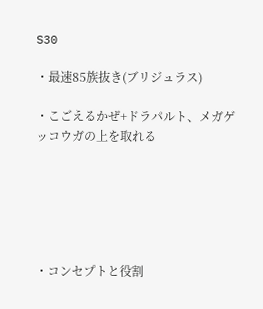S30

・最速85族抜き(ブリジュラス)

・こごえるかぜ+ドラパルト、メガゲッコウガの上を取れる






・コンセプトと役割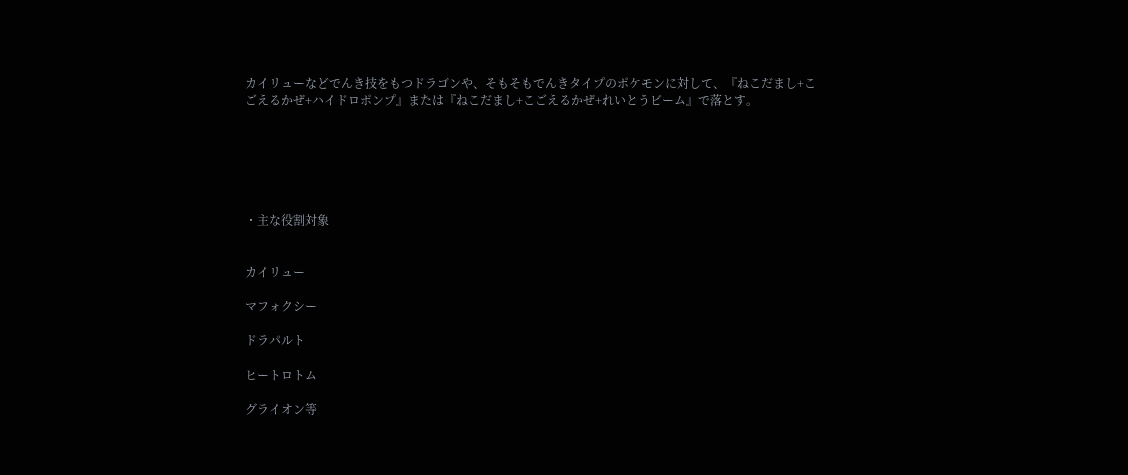カイリューなどでんき技をもつドラゴンや、そもそもでんきタイプのポケモンに対して、『ねこだまし+こごえるかぜ+ハイドロポンプ』または『ねこだまし+こごえるかぜ+れいとうビーム』で落とす。






・主な役割対象


カイリュー

マフォクシー

ドラパルト

ヒートロトム

グライオン等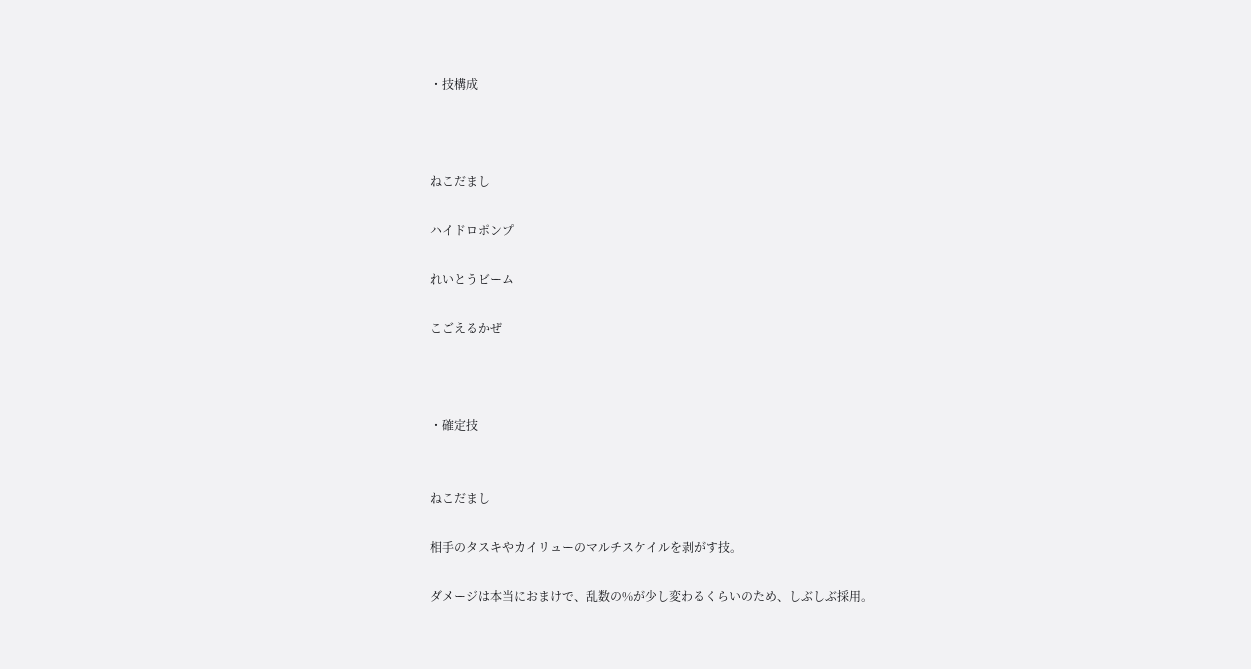・技構成



ねこだまし

ハイドロポンプ

れいとうビーム

こごえるかぜ



・確定技


ねこだまし

相手のタスキやカイリューのマルチスケイルを剥がす技。

ダメージは本当におまけで、乱数の%が少し変わるくらいのため、しぶしぶ採用。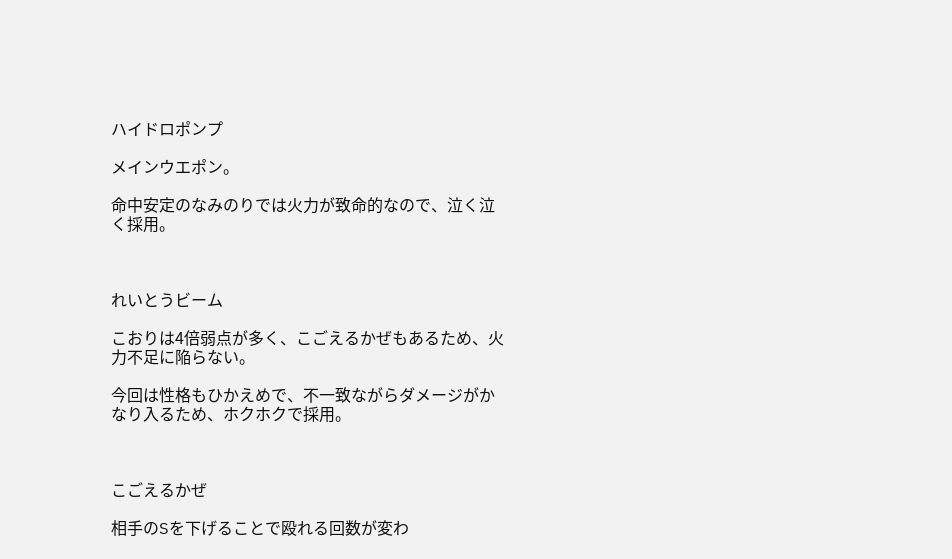ハイドロポンプ

メインウエポン。

命中安定のなみのりでは火力が致命的なので、泣く泣く採用。



れいとうビーム

こおりは4倍弱点が多く、こごえるかぜもあるため、火力不足に陥らない。

今回は性格もひかえめで、不一致ながらダメージがかなり入るため、ホクホクで採用。



こごえるかぜ

相手のSを下げることで殴れる回数が変わ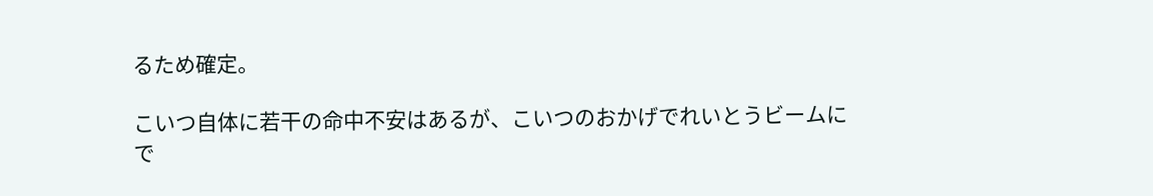るため確定。

こいつ自体に若干の命中不安はあるが、こいつのおかげでれいとうビームにで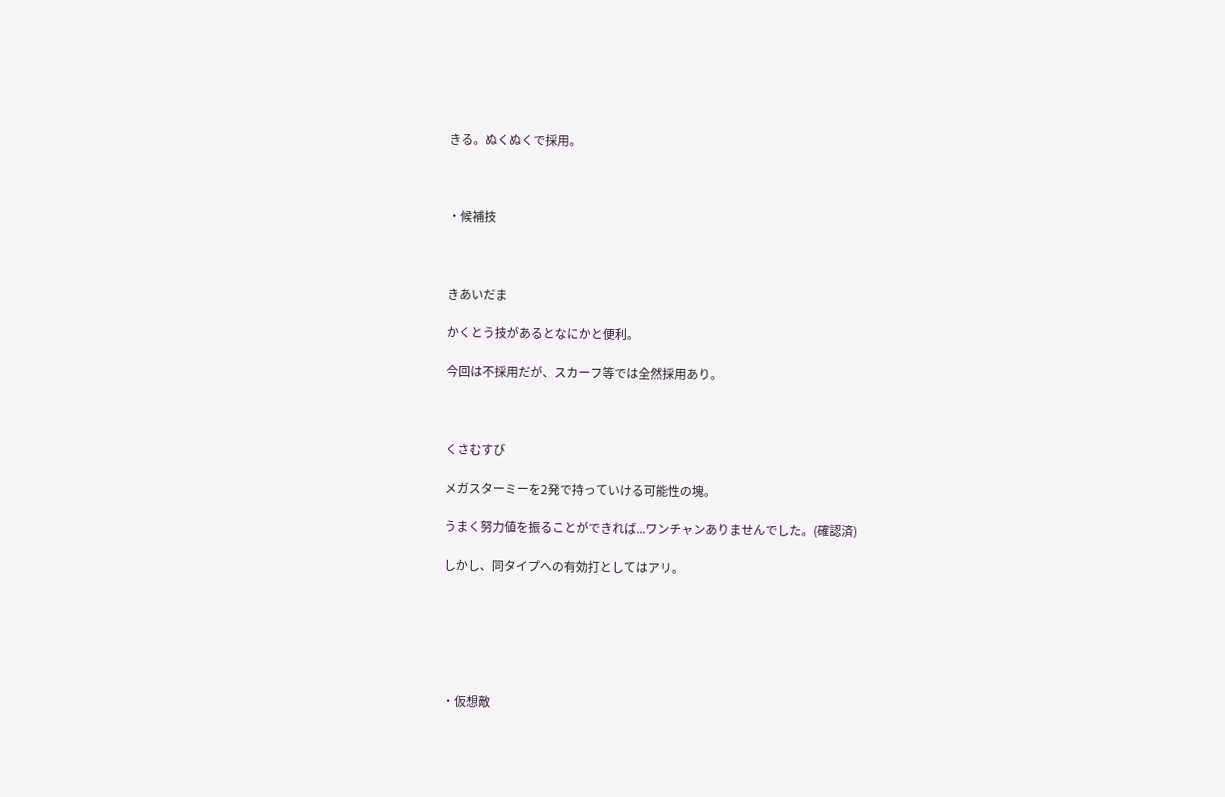きる。ぬくぬくで採用。



・候補技



きあいだま

かくとう技があるとなにかと便利。

今回は不採用だが、スカーフ等では全然採用あり。



くさむすび

メガスターミーを2発で持っていける可能性の塊。

うまく努力値を振ることができれば...ワンチャンありませんでした。(確認済)

しかし、同タイプへの有効打としてはアリ。






・仮想敵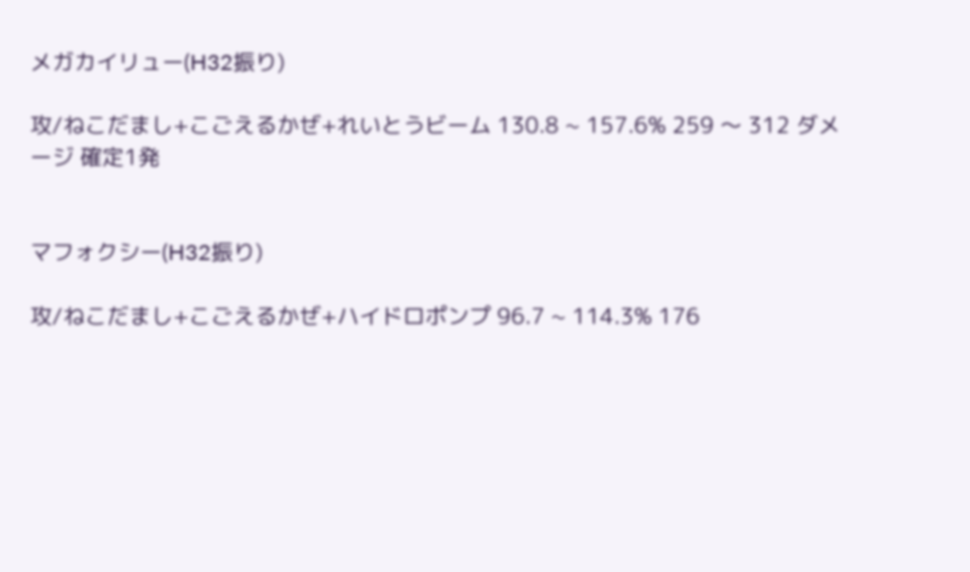メガカイリュー(H32振り)

攻/ねこだまし+こごえるかぜ+れいとうビーム 130.8 ~ 157.6% 259 〜 312 ダメージ 確定1発


マフォクシー(H32振り)

攻/ねこだまし+こごえるかぜ+ハイドロポンプ 96.7 ~ 114.3% 176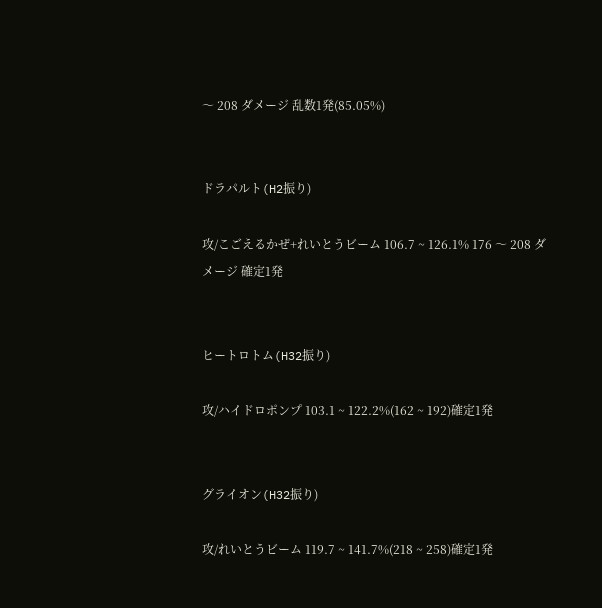〜 208 ダメージ 乱数1発(85.05%)


ドラパルト(H2振り)

攻/こごえるかぜ+れいとうビーム 106.7 ~ 126.1% 176 〜 208 ダメージ 確定1発


ヒートロトム(H32振り)

攻/ハイドロポンプ 103.1 ~ 122.2%(162 ~ 192)確定1発


グライオン(H32振り)

攻/れいとうビーム 119.7 ~ 141.7%(218 ~ 258)確定1発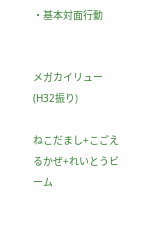・基本対面行動


メガカイリュー(H32振り)

ねこだまし+こごえるかぜ+れいとうビーム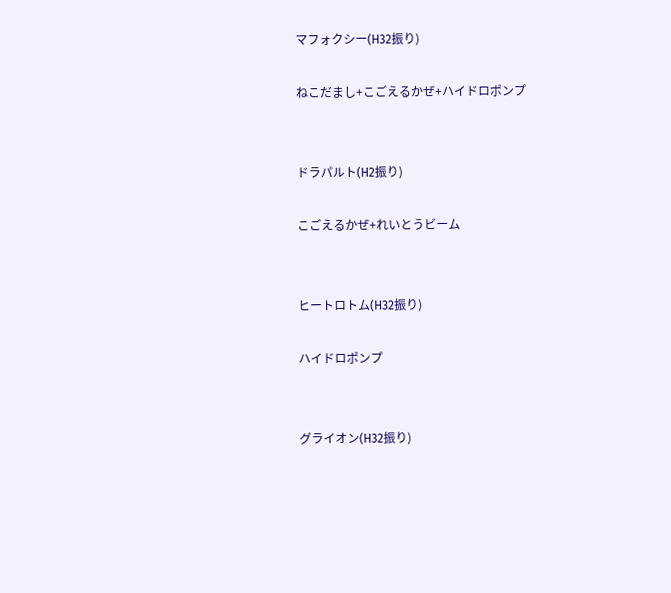マフォクシー(H32振り)

ねこだまし+こごえるかぜ+ハイドロポンプ


ドラパルト(H2振り)

こごえるかぜ+れいとうビーム


ヒートロトム(H32振り)

ハイドロポンプ


グライオン(H32振り)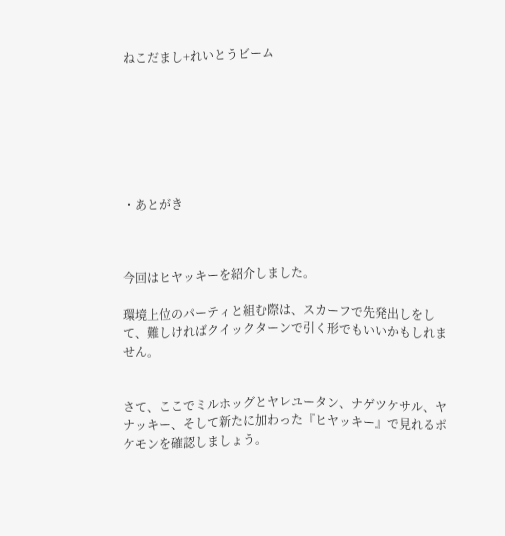ねこだまし+れいとうビーム







・あとがき



今回はヒヤッキーを紹介しました。

環境上位のパーティと組む際は、スカーフで先発出しをして、難しければクイックターンで引く形でもいいかもしれません。


さて、ここでミルホッグとヤレユータン、ナゲツケサル、ヤナッキー、そして新たに加わった『ヒヤッキー』で見れるポケモンを確認しましょう。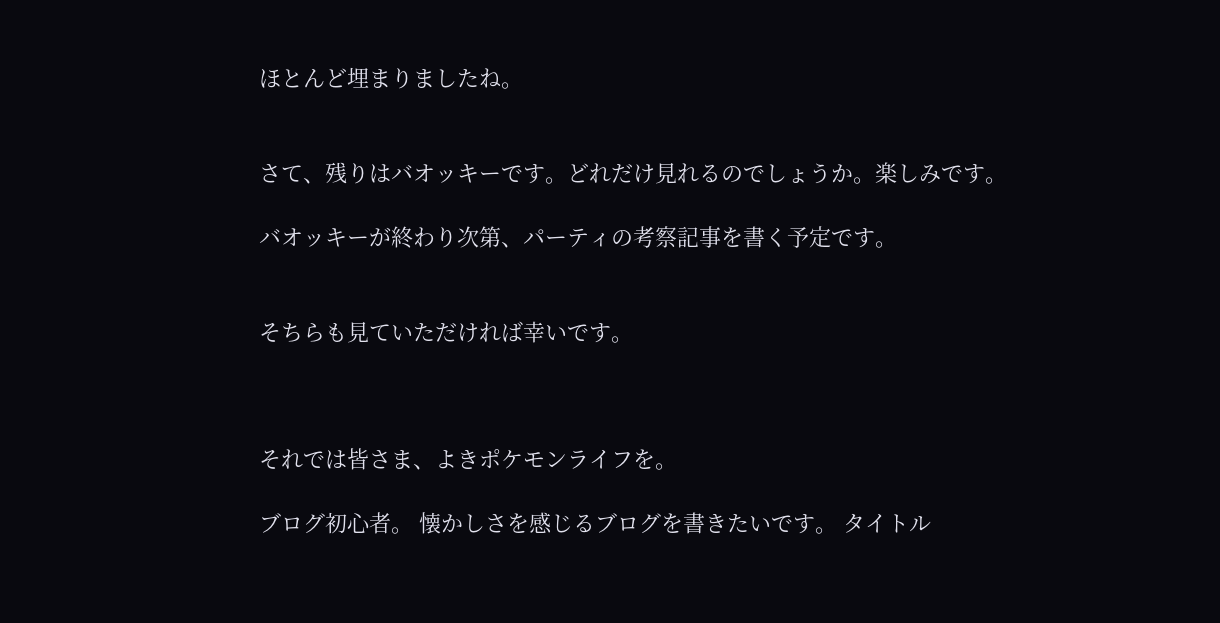ほとんど埋まりましたね。


さて、残りはバオッキーです。どれだけ見れるのでしょうか。楽しみです。

バオッキーが終わり次第、パーティの考察記事を書く予定です。


そちらも見ていただければ幸いです。



それでは皆さま、よきポケモンライフを。

ブログ初心者。 懐かしさを感じるブログを書きたいです。 タイトル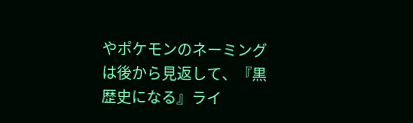やポケモンのネーミングは後から見返して、『黒歴史になる』ライ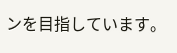ンを目指しています。